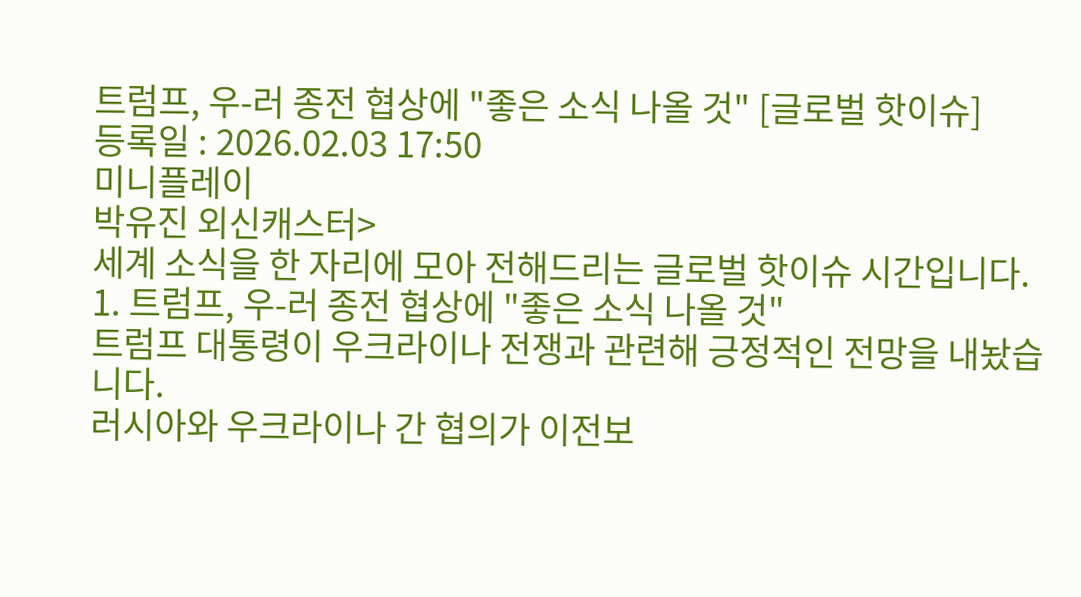트럼프, 우-러 종전 협상에 "좋은 소식 나올 것" [글로벌 핫이슈]
등록일 : 2026.02.03 17:50
미니플레이
박유진 외신캐스터>
세계 소식을 한 자리에 모아 전해드리는 글로벌 핫이슈 시간입니다.
1. 트럼프, 우-러 종전 협상에 "좋은 소식 나올 것"
트럼프 대통령이 우크라이나 전쟁과 관련해 긍정적인 전망을 내놨습니다.
러시아와 우크라이나 간 협의가 이전보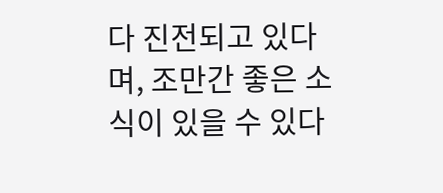다 진전되고 있다며, 조만간 좋은 소식이 있을 수 있다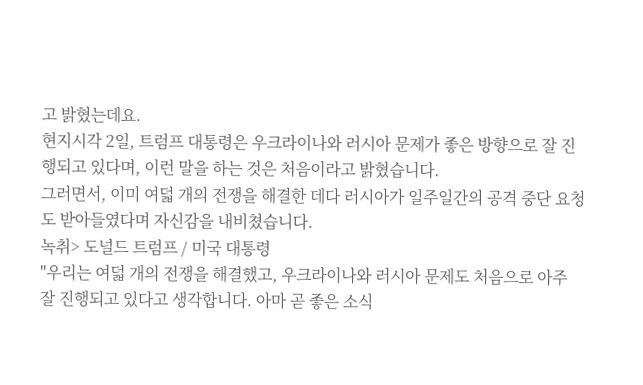고 밝혔는데요.
현지시각 2일, 트럼프 대통령은 우크라이나와 러시아 문제가 좋은 방향으로 잘 진행되고 있다며, 이런 말을 하는 것은 처음이라고 밝혔습니다.
그러면서, 이미 여덟 개의 전쟁을 해결한 데다 러시아가 일주일간의 공격 중단 요청도 받아들였다며 자신감을 내비쳤습니다.
녹취> 도널드 트럼프 / 미국 대통령
"우리는 여덟 개의 전쟁을 해결했고, 우크라이나와 러시아 문제도 처음으로 아주 잘 진행되고 있다고 생각합니다. 아마 곧 좋은 소식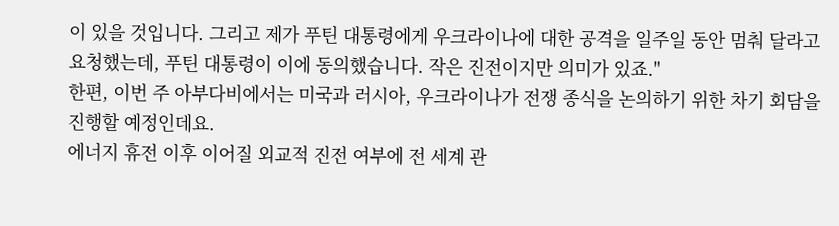이 있을 것입니다. 그리고 제가 푸틴 대통령에게 우크라이나에 대한 공격을 일주일 동안 멈춰 달라고 요청했는데, 푸틴 대통령이 이에 동의했습니다. 작은 진전이지만 의미가 있죠."
한편, 이번 주 아부다비에서는 미국과 러시아, 우크라이나가 전쟁 종식을 논의하기 위한 차기 회담을 진행할 예정인데요.
에너지 휴전 이후 이어질 외교적 진전 여부에 전 세계 관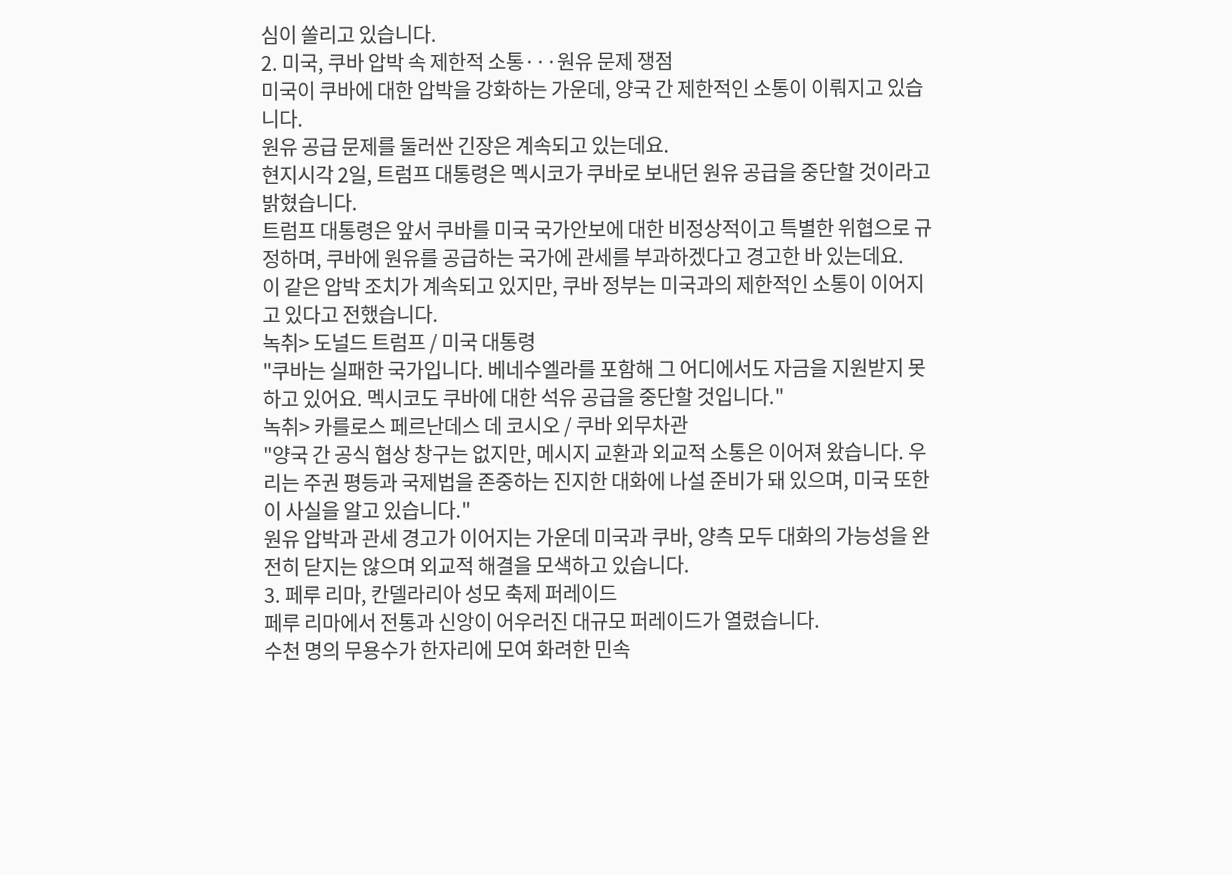심이 쏠리고 있습니다.
2. 미국, 쿠바 압박 속 제한적 소통···원유 문제 쟁점
미국이 쿠바에 대한 압박을 강화하는 가운데, 양국 간 제한적인 소통이 이뤄지고 있습니다.
원유 공급 문제를 둘러싼 긴장은 계속되고 있는데요.
현지시각 2일, 트럼프 대통령은 멕시코가 쿠바로 보내던 원유 공급을 중단할 것이라고 밝혔습니다.
트럼프 대통령은 앞서 쿠바를 미국 국가안보에 대한 비정상적이고 특별한 위협으로 규정하며, 쿠바에 원유를 공급하는 국가에 관세를 부과하겠다고 경고한 바 있는데요.
이 같은 압박 조치가 계속되고 있지만, 쿠바 정부는 미국과의 제한적인 소통이 이어지고 있다고 전했습니다.
녹취> 도널드 트럼프 / 미국 대통령
"쿠바는 실패한 국가입니다. 베네수엘라를 포함해 그 어디에서도 자금을 지원받지 못하고 있어요. 멕시코도 쿠바에 대한 석유 공급을 중단할 것입니다."
녹취> 카를로스 페르난데스 데 코시오 / 쿠바 외무차관
"양국 간 공식 협상 창구는 없지만, 메시지 교환과 외교적 소통은 이어져 왔습니다. 우리는 주권 평등과 국제법을 존중하는 진지한 대화에 나설 준비가 돼 있으며, 미국 또한 이 사실을 알고 있습니다."
원유 압박과 관세 경고가 이어지는 가운데 미국과 쿠바, 양측 모두 대화의 가능성을 완전히 닫지는 않으며 외교적 해결을 모색하고 있습니다.
3. 페루 리마, 칸델라리아 성모 축제 퍼레이드
페루 리마에서 전통과 신앙이 어우러진 대규모 퍼레이드가 열렸습니다.
수천 명의 무용수가 한자리에 모여 화려한 민속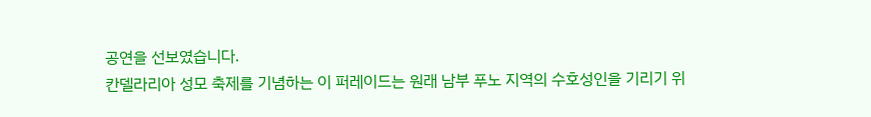공연을 선보였습니다.
칸델라리아 성모 축제를 기념하는 이 퍼레이드는 원래 남부 푸노 지역의 수호성인을 기리기 위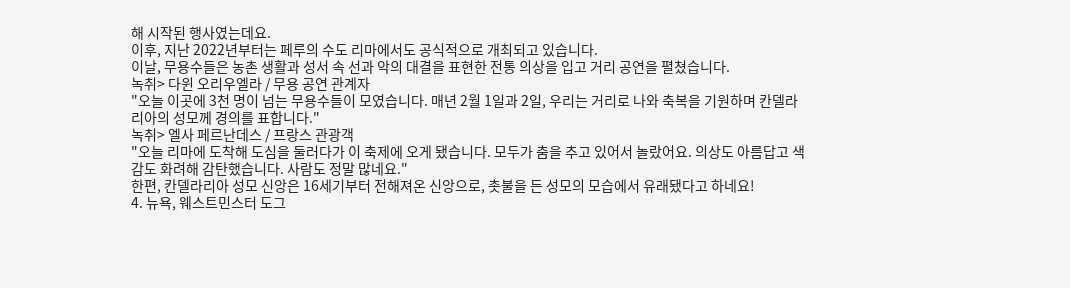해 시작된 행사였는데요.
이후, 지난 2022년부터는 페루의 수도 리마에서도 공식적으로 개최되고 있습니다.
이날, 무용수들은 농촌 생활과 성서 속 선과 악의 대결을 표현한 전통 의상을 입고 거리 공연을 펼쳤습니다.
녹취> 다윈 오리우엘라 / 무용 공연 관계자
"오늘 이곳에 3천 명이 넘는 무용수들이 모였습니다. 매년 2월 1일과 2일, 우리는 거리로 나와 축복을 기원하며 칸델라리아의 성모께 경의를 표합니다."
녹취> 엘사 페르난데스 / 프랑스 관광객
"오늘 리마에 도착해 도심을 둘러다가 이 축제에 오게 됐습니다. 모두가 춤을 추고 있어서 놀랐어요. 의상도 아름답고 색감도 화려해 감탄했습니다. 사람도 정말 많네요."
한편, 칸델라리아 성모 신앙은 16세기부터 전해져온 신앙으로, 촛불을 든 성모의 모습에서 유래됐다고 하네요!
4. 뉴욕, 웨스트민스터 도그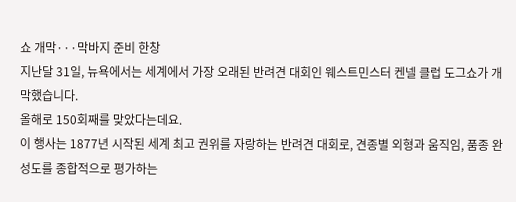쇼 개막···막바지 준비 한창
지난달 31일, 뉴욕에서는 세계에서 가장 오래된 반려견 대회인 웨스트민스터 켄넬 클럽 도그쇼가 개막했습니다.
올해로 150회째를 맞았다는데요.
이 행사는 1877년 시작된 세계 최고 권위를 자랑하는 반려견 대회로, 견종별 외형과 움직임, 품종 완성도를 종합적으로 평가하는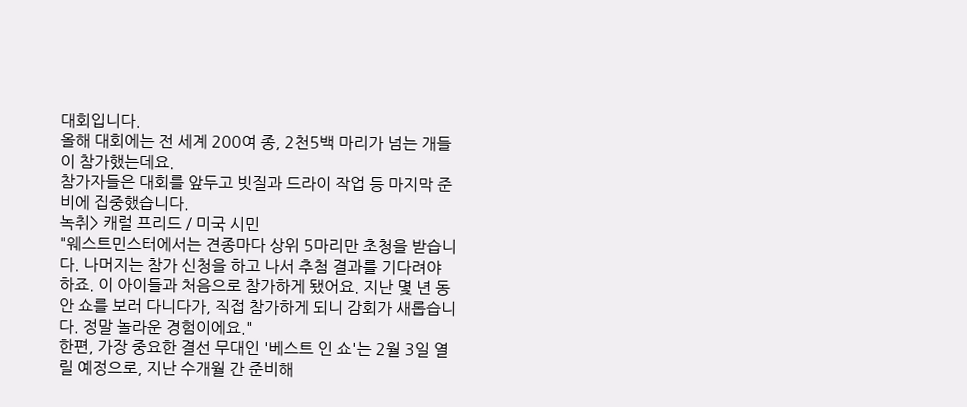대회입니다.
올해 대회에는 전 세계 200여 종, 2천5백 마리가 넘는 개들이 참가했는데요.
참가자들은 대회를 앞두고 빗질과 드라이 작업 등 마지막 준비에 집중했습니다.
녹취> 캐럴 프리드 / 미국 시민
"웨스트민스터에서는 견종마다 상위 5마리만 초청을 받습니다. 나머지는 참가 신청을 하고 나서 추첨 결과를 기다려야 하죠. 이 아이들과 처음으로 참가하게 됐어요. 지난 몇 년 동안 쇼를 보러 다니다가, 직접 참가하게 되니 감회가 새롭습니다. 정말 놀라운 경험이에요."
한편, 가장 중요한 결선 무대인 '베스트 인 쇼'는 2월 3일 열릴 예정으로, 지난 수개월 간 준비해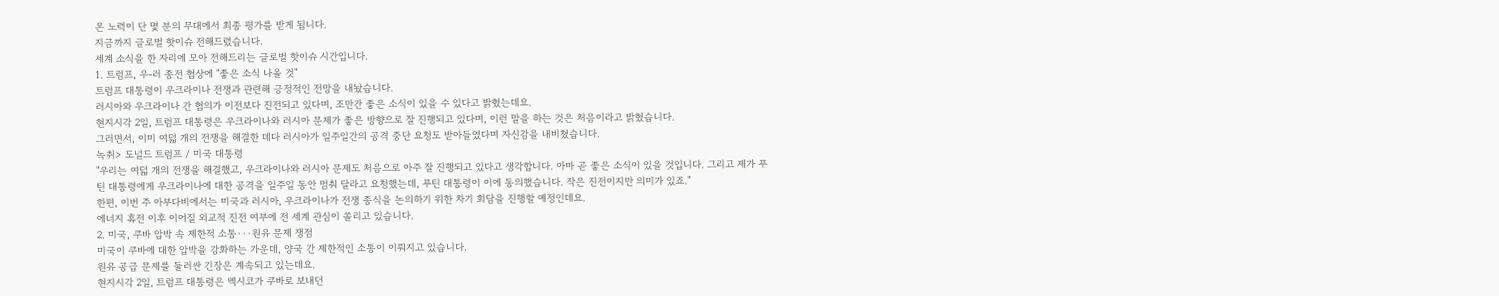온 노력이 단 몇 분의 무대에서 최종 평가를 받게 됩니다.
지금까지 글로벌 핫이슈 전해드렸습니다.
세계 소식을 한 자리에 모아 전해드리는 글로벌 핫이슈 시간입니다.
1. 트럼프, 우-러 종전 협상에 "좋은 소식 나올 것"
트럼프 대통령이 우크라이나 전쟁과 관련해 긍정적인 전망을 내놨습니다.
러시아와 우크라이나 간 협의가 이전보다 진전되고 있다며, 조만간 좋은 소식이 있을 수 있다고 밝혔는데요.
현지시각 2일, 트럼프 대통령은 우크라이나와 러시아 문제가 좋은 방향으로 잘 진행되고 있다며, 이런 말을 하는 것은 처음이라고 밝혔습니다.
그러면서, 이미 여덟 개의 전쟁을 해결한 데다 러시아가 일주일간의 공격 중단 요청도 받아들였다며 자신감을 내비쳤습니다.
녹취> 도널드 트럼프 / 미국 대통령
"우리는 여덟 개의 전쟁을 해결했고, 우크라이나와 러시아 문제도 처음으로 아주 잘 진행되고 있다고 생각합니다. 아마 곧 좋은 소식이 있을 것입니다. 그리고 제가 푸틴 대통령에게 우크라이나에 대한 공격을 일주일 동안 멈춰 달라고 요청했는데, 푸틴 대통령이 이에 동의했습니다. 작은 진전이지만 의미가 있죠."
한편, 이번 주 아부다비에서는 미국과 러시아, 우크라이나가 전쟁 종식을 논의하기 위한 차기 회담을 진행할 예정인데요.
에너지 휴전 이후 이어질 외교적 진전 여부에 전 세계 관심이 쏠리고 있습니다.
2. 미국, 쿠바 압박 속 제한적 소통···원유 문제 쟁점
미국이 쿠바에 대한 압박을 강화하는 가운데, 양국 간 제한적인 소통이 이뤄지고 있습니다.
원유 공급 문제를 둘러싼 긴장은 계속되고 있는데요.
현지시각 2일, 트럼프 대통령은 멕시코가 쿠바로 보내던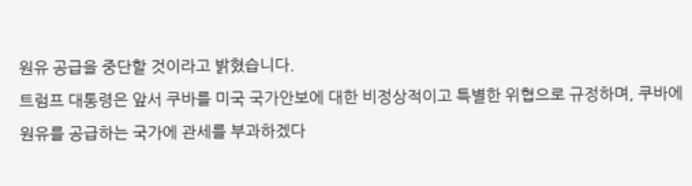원유 공급을 중단할 것이라고 밝혔습니다.
트럼프 대통령은 앞서 쿠바를 미국 국가안보에 대한 비정상적이고 특별한 위협으로 규정하며, 쿠바에 원유를 공급하는 국가에 관세를 부과하겠다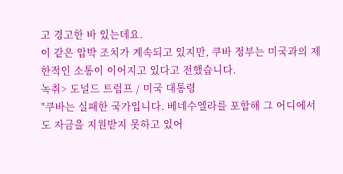고 경고한 바 있는데요.
이 같은 압박 조치가 계속되고 있지만, 쿠바 정부는 미국과의 제한적인 소통이 이어지고 있다고 전했습니다.
녹취> 도널드 트럼프 / 미국 대통령
"쿠바는 실패한 국가입니다. 베네수엘라를 포함해 그 어디에서도 자금을 지원받지 못하고 있어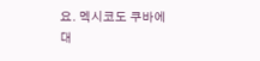요. 멕시코도 쿠바에 대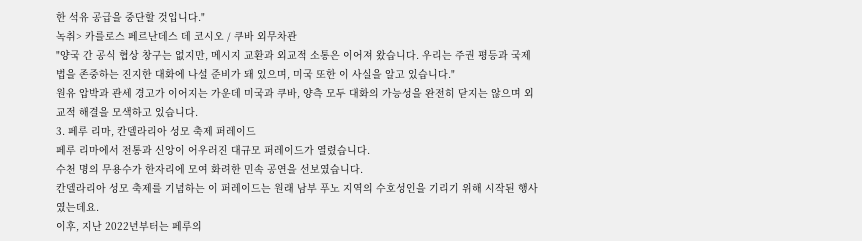한 석유 공급을 중단할 것입니다."
녹취> 카를로스 페르난데스 데 코시오 / 쿠바 외무차관
"양국 간 공식 협상 창구는 없지만, 메시지 교환과 외교적 소통은 이어져 왔습니다. 우리는 주권 평등과 국제법을 존중하는 진지한 대화에 나설 준비가 돼 있으며, 미국 또한 이 사실을 알고 있습니다."
원유 압박과 관세 경고가 이어지는 가운데 미국과 쿠바, 양측 모두 대화의 가능성을 완전히 닫지는 않으며 외교적 해결을 모색하고 있습니다.
3. 페루 리마, 칸델라리아 성모 축제 퍼레이드
페루 리마에서 전통과 신앙이 어우러진 대규모 퍼레이드가 열렸습니다.
수천 명의 무용수가 한자리에 모여 화려한 민속 공연을 선보였습니다.
칸델라리아 성모 축제를 기념하는 이 퍼레이드는 원래 남부 푸노 지역의 수호성인을 기리기 위해 시작된 행사였는데요.
이후, 지난 2022년부터는 페루의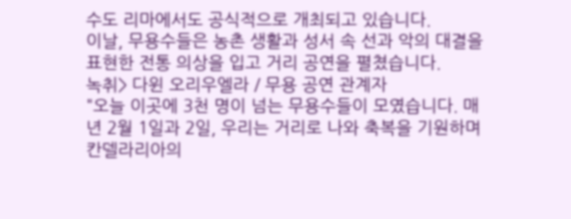수도 리마에서도 공식적으로 개최되고 있습니다.
이날, 무용수들은 농촌 생활과 성서 속 선과 악의 대결을 표현한 전통 의상을 입고 거리 공연을 펼쳤습니다.
녹취> 다윈 오리우엘라 / 무용 공연 관계자
"오늘 이곳에 3천 명이 넘는 무용수들이 모였습니다. 매년 2월 1일과 2일, 우리는 거리로 나와 축복을 기원하며 칸델라리아의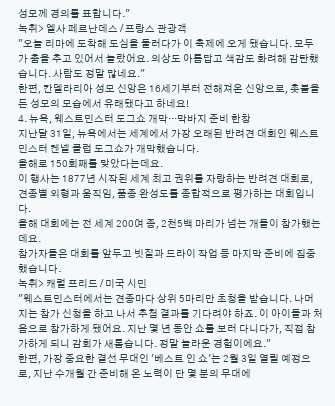성모께 경의를 표합니다."
녹취> 엘사 페르난데스 / 프랑스 관광객
"오늘 리마에 도착해 도심을 둘러다가 이 축제에 오게 됐습니다. 모두가 춤을 추고 있어서 놀랐어요. 의상도 아름답고 색감도 화려해 감탄했습니다. 사람도 정말 많네요."
한편, 칸델라리아 성모 신앙은 16세기부터 전해져온 신앙으로, 촛불을 든 성모의 모습에서 유래됐다고 하네요!
4. 뉴욕, 웨스트민스터 도그쇼 개막···막바지 준비 한창
지난달 31일, 뉴욕에서는 세계에서 가장 오래된 반려견 대회인 웨스트민스터 켄넬 클럽 도그쇼가 개막했습니다.
올해로 150회째를 맞았다는데요.
이 행사는 1877년 시작된 세계 최고 권위를 자랑하는 반려견 대회로, 견종별 외형과 움직임, 품종 완성도를 종합적으로 평가하는 대회입니다.
올해 대회에는 전 세계 200여 종, 2천5백 마리가 넘는 개들이 참가했는데요.
참가자들은 대회를 앞두고 빗질과 드라이 작업 등 마지막 준비에 집중했습니다.
녹취> 캐럴 프리드 / 미국 시민
"웨스트민스터에서는 견종마다 상위 5마리만 초청을 받습니다. 나머지는 참가 신청을 하고 나서 추첨 결과를 기다려야 하죠. 이 아이들과 처음으로 참가하게 됐어요. 지난 몇 년 동안 쇼를 보러 다니다가, 직접 참가하게 되니 감회가 새롭습니다. 정말 놀라운 경험이에요."
한편, 가장 중요한 결선 무대인 '베스트 인 쇼'는 2월 3일 열릴 예정으로, 지난 수개월 간 준비해 온 노력이 단 몇 분의 무대에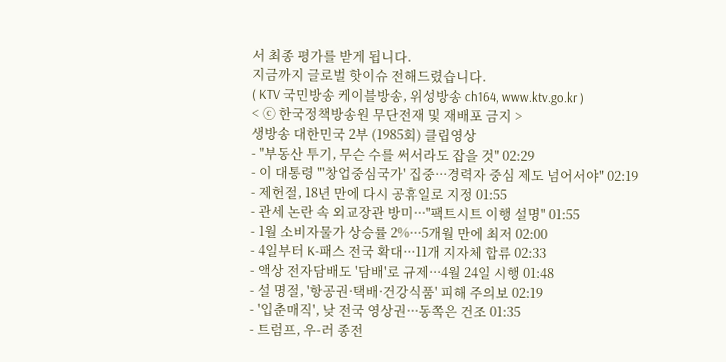서 최종 평가를 받게 됩니다.
지금까지 글로벌 핫이슈 전해드렸습니다.
( KTV 국민방송 케이블방송, 위성방송 ch164, www.ktv.go.kr )
< ⓒ 한국정책방송원 무단전재 및 재배포 금지 >
생방송 대한민국 2부 (1985회) 클립영상
- "부동산 투기, 무슨 수를 써서라도 잡을 것" 02:29
- 이 대통령 "'창업중심국가' 집중···경력자 중심 제도 넘어서야" 02:19
- 제헌절, 18년 만에 다시 공휴일로 지정 01:55
- 관세 논란 속 외교장관 방미···"팩트시트 이행 설명" 01:55
- 1월 소비자물가 상승률 2%···5개월 만에 최저 02:00
- 4일부터 K-패스 전국 확대···11개 지자체 합류 02:33
- 액상 전자담배도 '담배'로 규제···4월 24일 시행 01:48
- 설 명절, '항공권·택배·건강식품' 피해 주의보 02:19
- '입춘매직', 낮 전국 영상권···동쪽은 건조 01:35
- 트럼프, 우-러 종전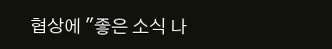협상에 "좋은 소식 나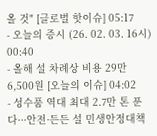올 것" [글로벌 핫이슈] 05:17
- 오늘의 증시 (26. 02. 03. 16시) 00:40
- 올해 설 차례상 비용 29만 6,500원 [오늘의 이슈] 04:02
- 성수품 역대 최대 2.7만 톤 푼다···안전·든든 설 민생안정대책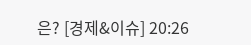은? [경제&이슈] 20:26